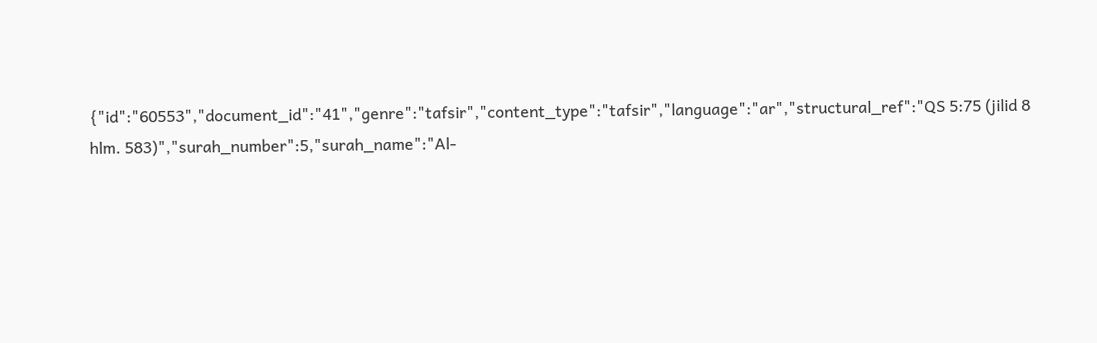{"id":"60553","document_id":"41","genre":"tafsir","content_type":"tafsir","language":"ar","structural_ref":"QS 5:75 (jilid 8 hlm. 583)","surah_number":5,"surah_name":"Al-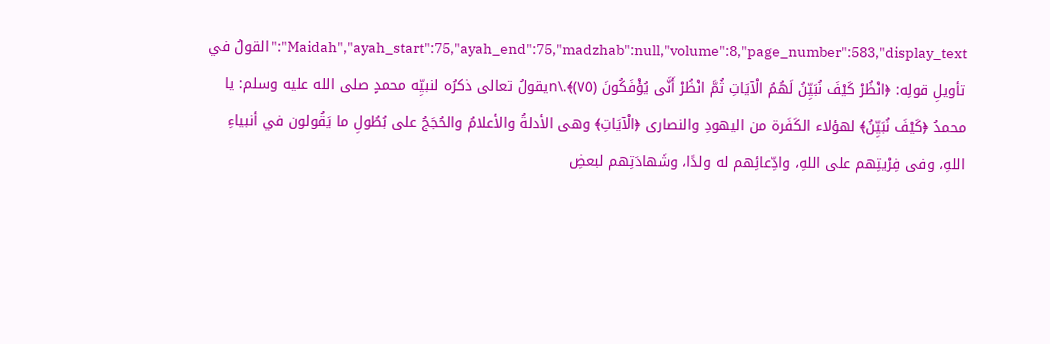Maidah","ayah_start":75,"ayah_end":75,"madzhab":null,"volume":8,"page_number":583,"display_text":"القولُ في تأويلِ قولِه: ﴿انْظُرْ كَيْفَ نُبَيِّنُ لَهُمُ الْآيَاتِ ثُمَّ انْظُرْ أَنَّى يُؤْفَكُونَ (٧٥)﴾.\nيقولُ تعالى ذكرُه لنبيِّه محمدٍ صلى الله عليه وسلم: يا محمدُ ﴿كَيْفَ نُبَيِّنُ﴾ لهؤلاء الكَفَرة من اليهودِ والنصارى ﴿الْآيَاتِ﴾ وهى الأدلةُ والأعلامُ والحُجَجُ على بُطُولِ ما يَقُولون في أنبياءِ اللهِ، وفى فِرْيتِهم على اللهِ، وادِّعائِهم له ولدًا، وشَهادَتِهم لبعضِ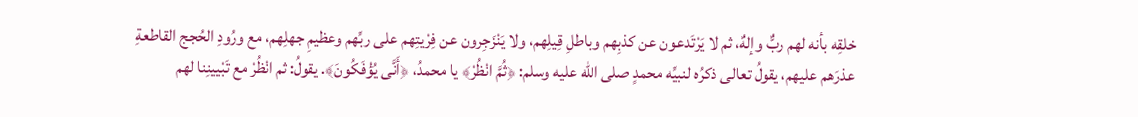خلقِه بأنه لهم ربٌّ وإلهٌ، ثم لا يَرْتَدعون عن كذبِهم وباطلِ قِيلِهم، ولا يَنْزَجِرون عن فِرْيتِهم على ربِّهم وعظيمِ جهلِهم، مع ورُودِ الحُجج القاطعةِ عذرَهم عليهم، يقولُ تعالى ذكرُه لنبيِّه محمدٍ صلى الله عليه وسلم: ﴿ثُمَّ انْظُرْ﴾ يا محمدُ، ﴿أَنَّى يُؤْفَكُونَ﴾. يقولُ: ثم انْظُرْ مع تَبْيينِنا لهم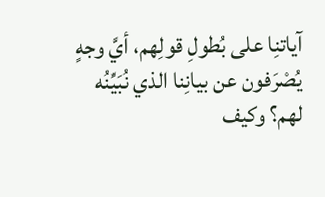آياتنِا على بُطولِ قولِهم، أيَّ وجهٍ يُصْرَفون عن بيانِنا الذي نُبَيِّنُه لهم؟ وكيف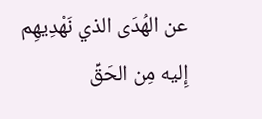عن الهُدَى الذي نَهْدِيهِم إِليه مِن الحَقِّ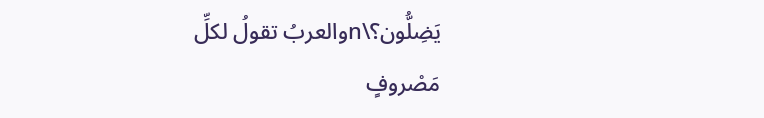يَضِلُّون؟\nوالعربُ تقولُ لكلِّ مَصْروفٍ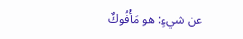عن شيءٍ: هو مَأْفُوكٌ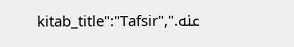عنه.","kitab_title":"Tafsir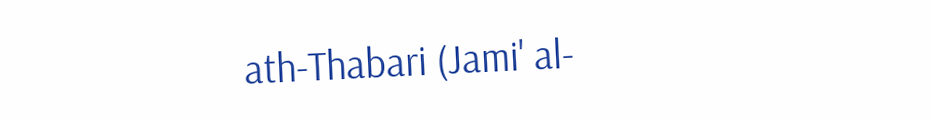ath-Thabari (Jami' al-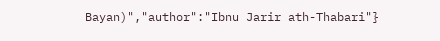Bayan)","author":"Ibnu Jarir ath-Thabari"}